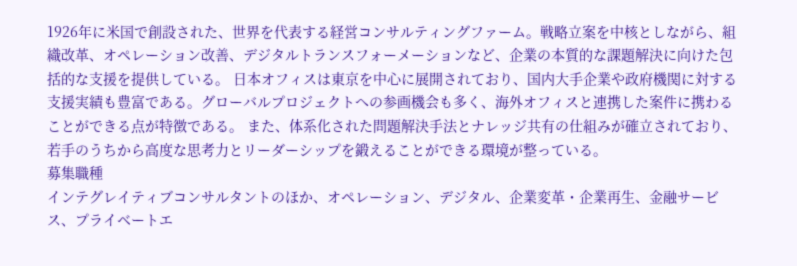1926年に米国で創設された、世界を代表する経営コンサルティングファーム。戦略立案を中核としながら、組織改革、オペレーション改善、デジタルトランスフォーメーションなど、企業の本質的な課題解決に向けた包括的な支援を提供している。 日本オフィスは東京を中心に展開されており、国内大手企業や政府機関に対する支援実績も豊富である。グローバルプロジェクトへの参画機会も多く、海外オフィスと連携した案件に携わることができる点が特徴である。 また、体系化された問題解決手法とナレッジ共有の仕組みが確立されており、若手のうちから高度な思考力とリーダーシップを鍛えることができる環境が整っている。
募集職種
インテグレイティブコンサルタントのほか、オペレーション、デジタル、企業変革・企業再生、金融サービス、プライベートエ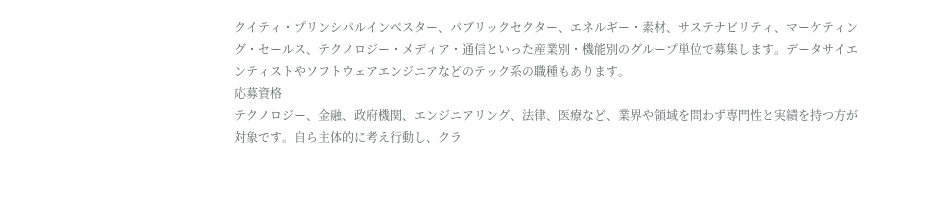クイティ・プリンシパルインベスター、パブリックセクター、エネルギー・素材、サステナビリティ、マーケティング・セールス、テクノロジー・メディア・通信といった産業別・機能別のグループ単位で募集します。データサイエンティストやソフトウェアエンジニアなどのテック系の職種もあります。
応募資格
テクノロジー、金融、政府機関、エンジニアリング、法律、医療など、業界や領域を問わず専門性と実績を持つ方が対象です。自ら主体的に考え行動し、クラ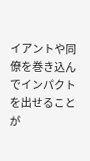イアントや同僚を巻き込んでインパクトを出せることが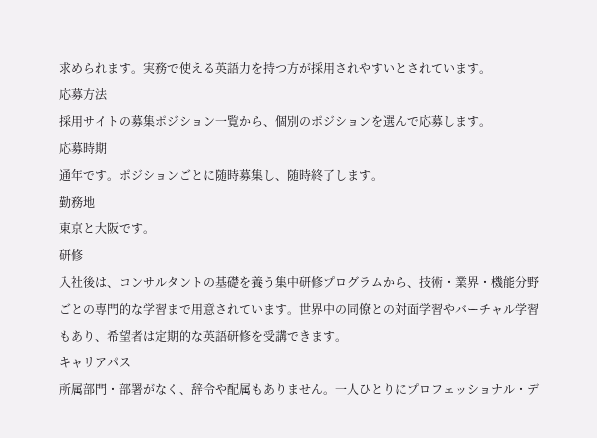求められます。実務で使える英語力を持つ方が採用されやすいとされています。
応募方法
採用サイトの募集ポジション一覧から、個別のポジションを選んで応募します。
応募時期
通年です。ポジションごとに随時募集し、随時終了します。
勤務地
東京と大阪です。
研修
入社後は、コンサルタントの基礎を養う集中研修プログラムから、技術・業界・機能分野ごとの専門的な学習まで用意されています。世界中の同僚との対面学習やバーチャル学習もあり、希望者は定期的な英語研修を受講できます。
キャリアパス
所属部門・部署がなく、辞令や配属もありません。一人ひとりにプロフェッショナル・デ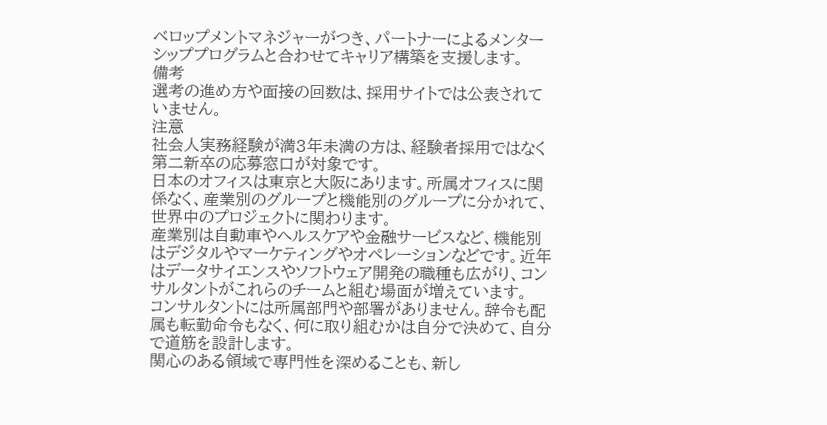ベロップメントマネジャーがつき、パートナーによるメンターシッププログラムと合わせてキャリア構築を支援します。
備考
選考の進め方や面接の回数は、採用サイトでは公表されていません。
注意
社会人実務経験が満3年未満の方は、経験者採用ではなく第二新卒の応募窓口が対象です。
日本のオフィスは東京と大阪にあります。所属オフィスに関係なく、産業別のグループと機能別のグループに分かれて、世界中のプロジェクトに関わります。
産業別は自動車やヘルスケアや金融サービスなど、機能別はデジタルやマーケティングやオペレーションなどです。近年はデータサイエンスやソフトウェア開発の職種も広がり、コンサルタントがこれらのチームと組む場面が増えています。
コンサルタントには所属部門や部署がありません。辞令も配属も転勤命令もなく、何に取り組むかは自分で決めて、自分で道筋を設計します。
関心のある領域で専門性を深めることも、新し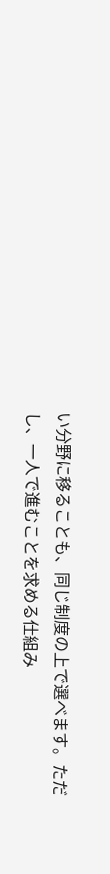い分野に移ることも、同じ制度の上で選べます。ただし、一人で進むことを求める仕組み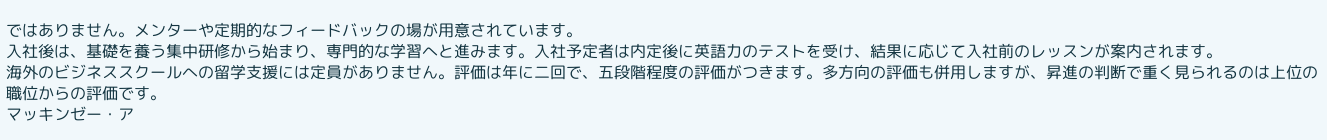ではありません。メンターや定期的なフィードバックの場が用意されています。
入社後は、基礎を養う集中研修から始まり、専門的な学習へと進みます。入社予定者は内定後に英語力のテストを受け、結果に応じて入社前のレッスンが案内されます。
海外のビジネススクールへの留学支援には定員がありません。評価は年に二回で、五段階程度の評価がつきます。多方向の評価も併用しますが、昇進の判断で重く見られるのは上位の職位からの評価です。
マッキンゼー・ア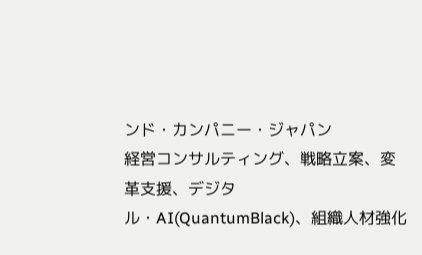ンド・カンパニー・ジャパン
経営コンサルティング、戦略立案、変革支援、デジタル・AI(QuantumBlack)、組織人材強化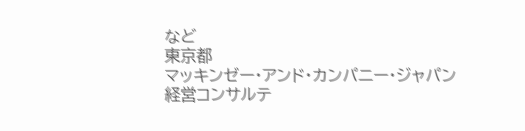など
東京都
マッキンゼー・アンド・カンパニー・ジャパン
経営コンサルテ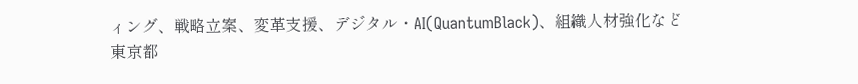ィング、戦略立案、変革支援、デジタル・AI(QuantumBlack)、組織人材強化など
東京都